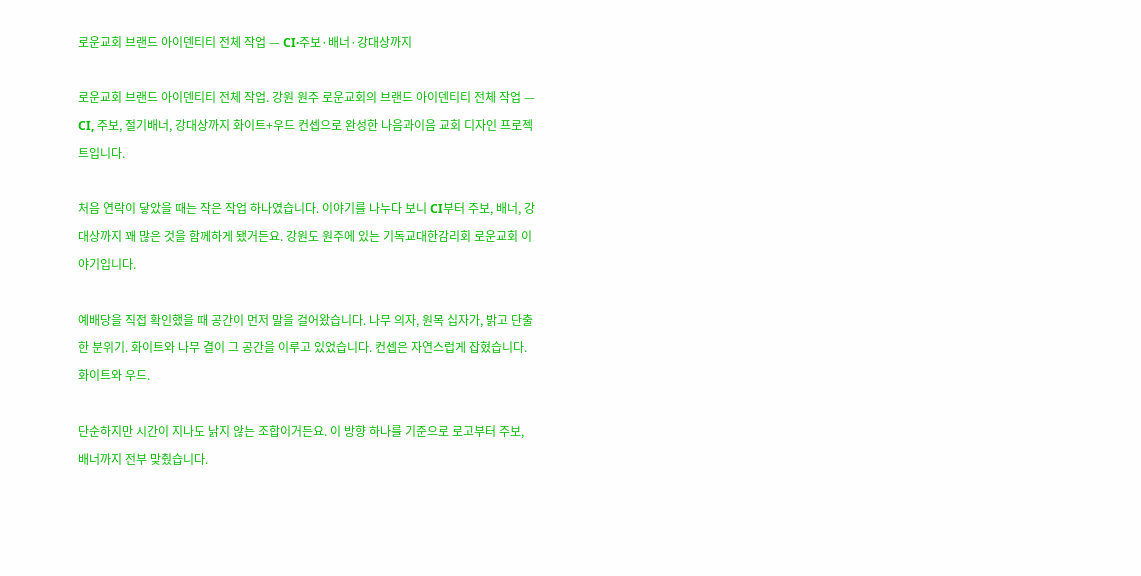로운교회 브랜드 아이덴티티 전체 작업 — CI·주보·배너·강대상까지

로운교회 브랜드 아이덴티티 전체 작업. 강원 원주 로운교회의 브랜드 아이덴티티 전체 작업 — CI, 주보, 절기배너, 강대상까지 화이트+우드 컨셉으로 완성한 나음과이음 교회 디자인 프로젝트입니다.

처음 연락이 닿았을 때는 작은 작업 하나였습니다. 이야기를 나누다 보니 CI부터 주보, 배너, 강대상까지 꽤 많은 것을 함께하게 됐거든요. 강원도 원주에 있는 기독교대한감리회 로운교회 이야기입니다.

예배당을 직접 확인했을 때 공간이 먼저 말을 걸어왔습니다. 나무 의자, 원목 십자가, 밝고 단출한 분위기. 화이트와 나무 결이 그 공간을 이루고 있었습니다. 컨셉은 자연스럽게 잡혔습니다. 화이트와 우드.

단순하지만 시간이 지나도 낡지 않는 조합이거든요. 이 방향 하나를 기준으로 로고부터 주보, 배너까지 전부 맞췄습니다.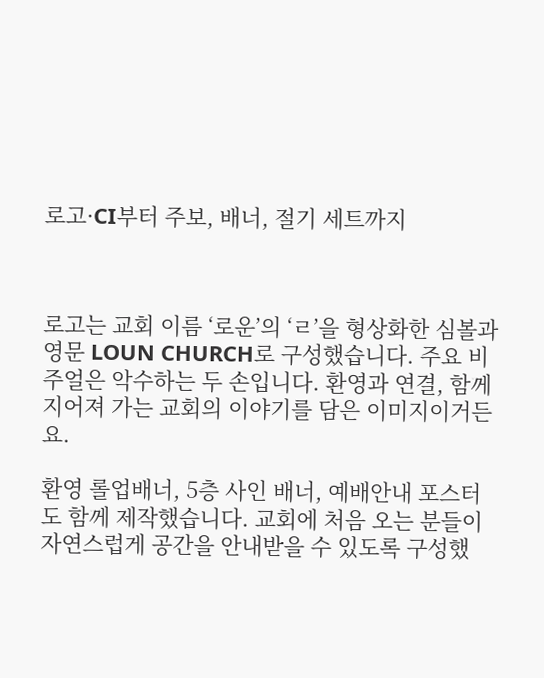로고·CI부터 주보, 배너, 절기 세트까지



로고는 교회 이름 ‘로운’의 ‘ㄹ’을 형상화한 심볼과 영문 LOUN CHURCH로 구성했습니다. 주요 비주얼은 악수하는 두 손입니다. 환영과 연결, 함께 지어져 가는 교회의 이야기를 담은 이미지이거든요.

환영 롤업배너, 5층 사인 배너, 예배안내 포스터도 함께 제작했습니다. 교회에 처음 오는 분들이 자연스럽게 공간을 안내받을 수 있도록 구성했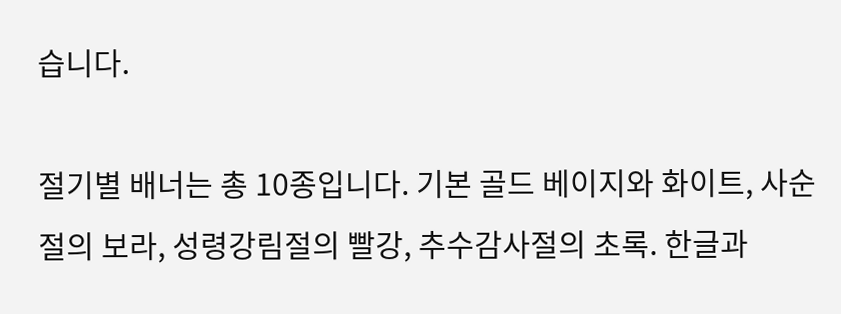습니다.

절기별 배너는 총 10종입니다. 기본 골드 베이지와 화이트, 사순절의 보라, 성령강림절의 빨강, 추수감사절의 초록. 한글과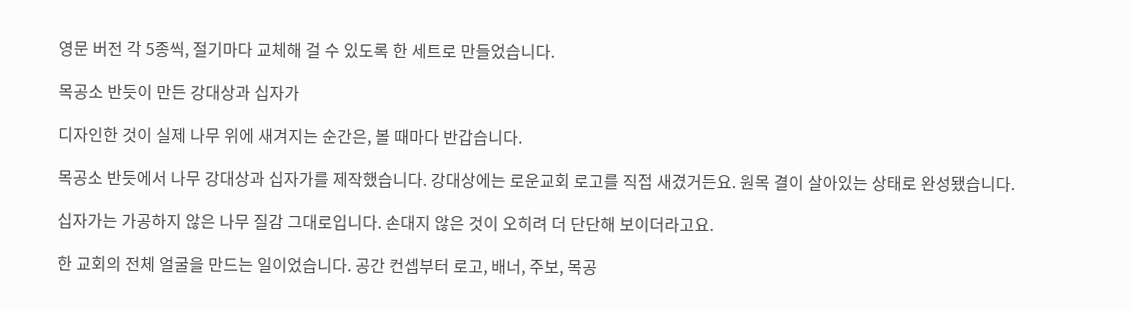영문 버전 각 5종씩, 절기마다 교체해 걸 수 있도록 한 세트로 만들었습니다.

목공소 반듯이 만든 강대상과 십자가

디자인한 것이 실제 나무 위에 새겨지는 순간은, 볼 때마다 반갑습니다.

목공소 반듯에서 나무 강대상과 십자가를 제작했습니다. 강대상에는 로운교회 로고를 직접 새겼거든요. 원목 결이 살아있는 상태로 완성됐습니다.

십자가는 가공하지 않은 나무 질감 그대로입니다. 손대지 않은 것이 오히려 더 단단해 보이더라고요.

한 교회의 전체 얼굴을 만드는 일이었습니다. 공간 컨셉부터 로고, 배너, 주보, 목공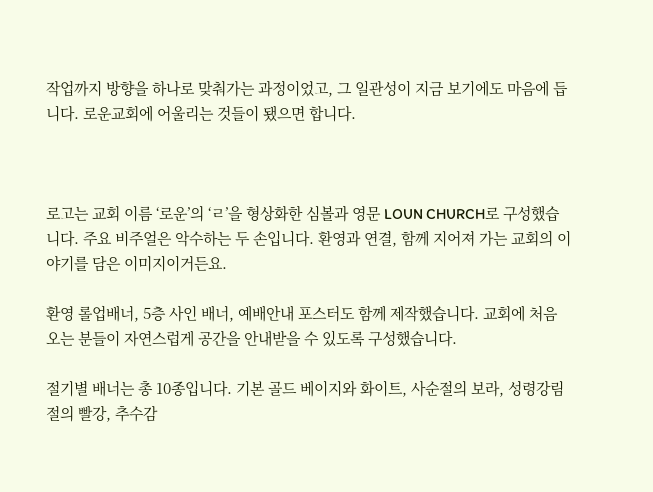작업까지 방향을 하나로 맞춰가는 과정이었고, 그 일관성이 지금 보기에도 마음에 듭니다. 로운교회에 어울리는 것들이 됐으면 합니다.



로고는 교회 이름 ‘로운’의 ‘ㄹ’을 형상화한 심볼과 영문 LOUN CHURCH로 구성했습니다. 주요 비주얼은 악수하는 두 손입니다. 환영과 연결, 함께 지어져 가는 교회의 이야기를 담은 이미지이거든요.

환영 롤업배너, 5층 사인 배너, 예배안내 포스터도 함께 제작했습니다. 교회에 처음 오는 분들이 자연스럽게 공간을 안내받을 수 있도록 구성했습니다.

절기별 배너는 총 10종입니다. 기본 골드 베이지와 화이트, 사순절의 보라, 성령강림절의 빨강, 추수감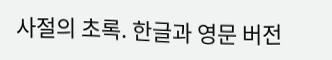사절의 초록. 한글과 영문 버전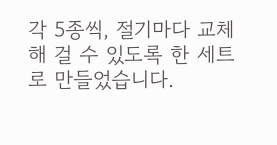각 5종씩, 절기마다 교체해 걸 수 있도록 한 세트로 만들었습니다.